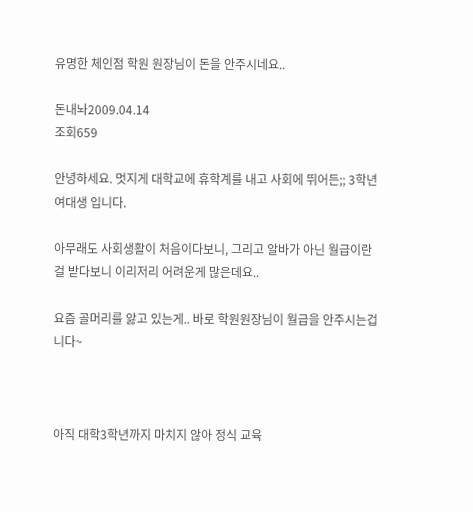유명한 체인점 학원 원장님이 돈을 안주시네요..

돈내놔2009.04.14
조회659

안녕하세요. 멋지게 대학교에 휴학계를 내고 사회에 뛰어든;; 3학년 여대생 입니다.

아무래도 사회생활이 처음이다보니, 그리고 알바가 아닌 월급이란걸 받다보니 이리저리 어려운게 많은데요..

요즘 골머리를 앓고 있는게.. 바로 학원원장님이 월급을 안주시는겁니다~



아직 대학3학년까지 마치지 않아 정식 교육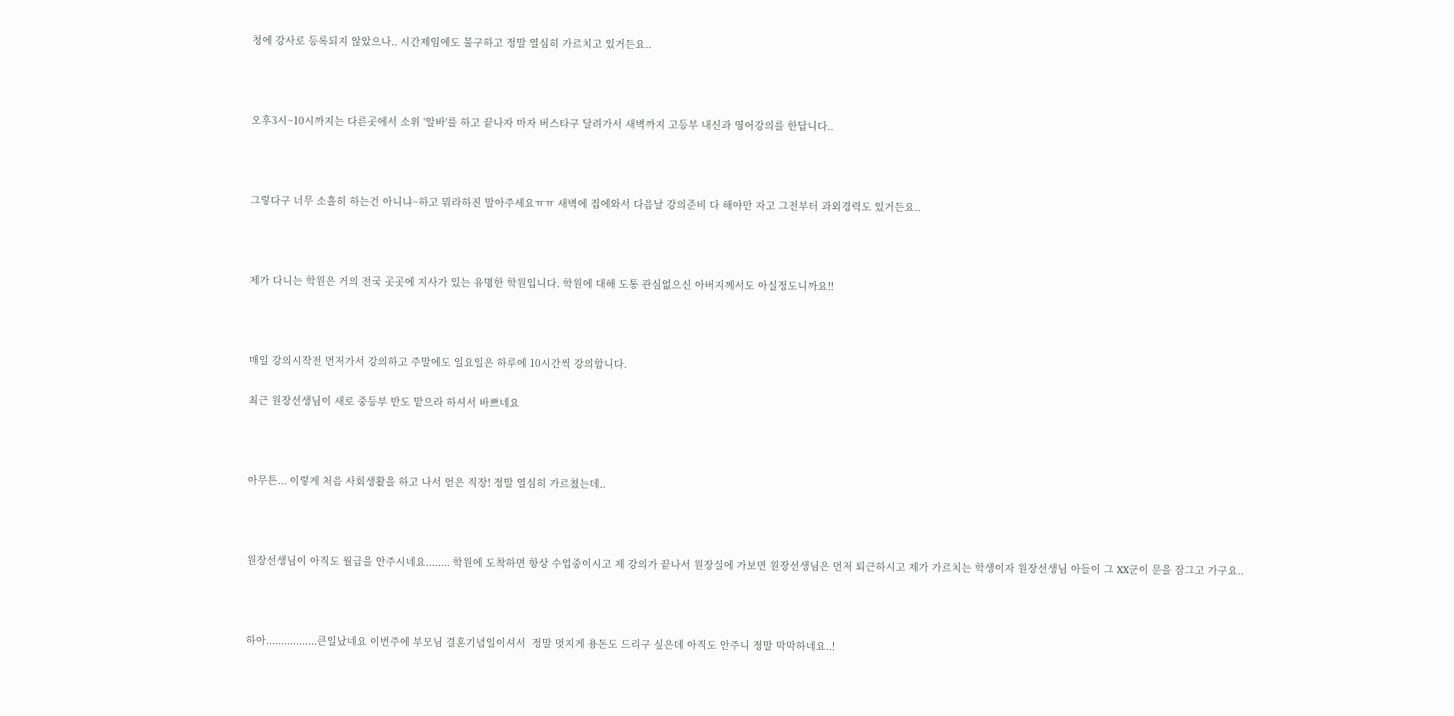청에 강사로 등록되지 않았으나.. 시간제임에도 불구하고 정말 열심히 가르치고 있거든요..



오후3시~10시까지는 다른곳에서 소위 '알바'를 하고 끝나자 마자 버스타구 달려가서 새벽까지 고등부 내신과 영어강의를 한답니다..



그렇다구 너무 소흘히 하는건 아니냐~하고 뭐라하진 말아주세요ㅠㅠ 새벽에 집에와서 다음날 강의준비 다 해야만 자고 그전부터 과외경력도 있거든요..



제가 다니는 학원은 거의 전국 곳곳에 지사가 있는 유명한 학원입니다. 학원에 대해 도통 관심없으신 아버지께서도 아실정도니까요!!



매일 강의시작전 먼저가서 강의하고 주말에도 일요일은 하루에 10시간씩 강의합니다.

최근 원장선생님이 새로 중등부 반도 맡으라 하셔서 바쁘네요



아무튼... 이렇게 처음 사회생활을 하고 나서 얻은 직장! 정말 열심히 가르쳤는데..



원장선생님이 아직도 월급을 안주시네요........ 학원에 도착하면 항상 수업중이시고 제 강의가 끝나서 원장실에 가보면 원장선생님은 먼저 퇴근하시고 제가 가르치는 학생이자 원장선생님 아들이 그 XX군이 문을 잠그고 가구요..



하아.................큰일났네요 이번주에 부모님 결혼기념일이셔서  정말 멋지게 용돈도 드리구 싶은데 아직도 안주니 정말 막막하네요..!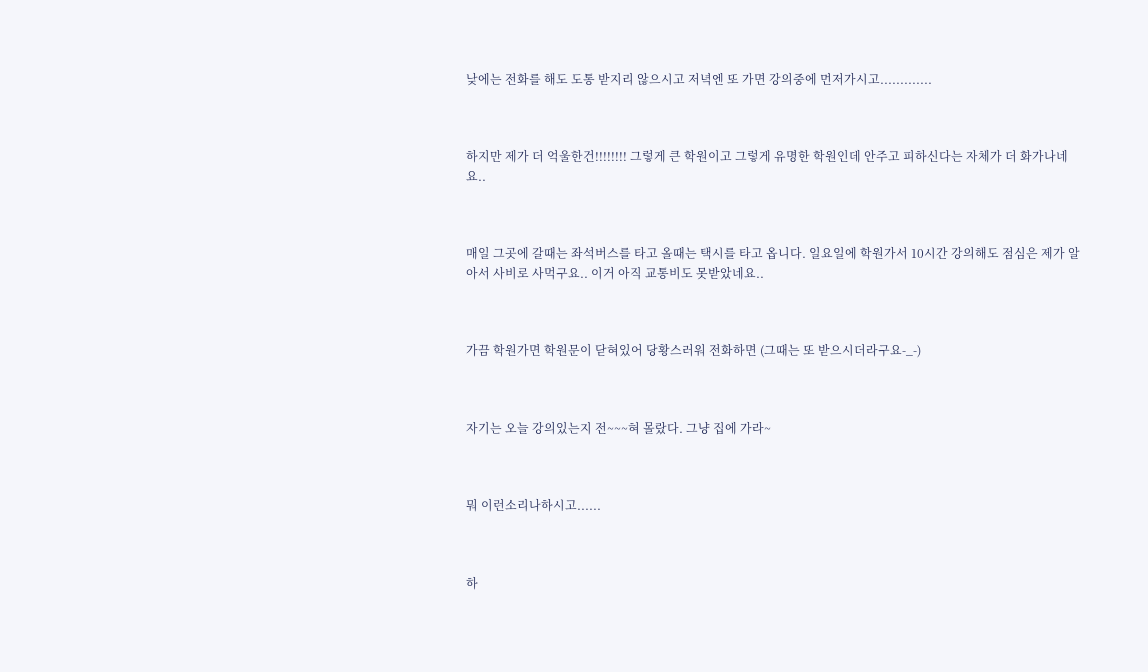낮에는 전화를 해도 도통 받지리 않으시고 저녁엔 또 가면 강의중에 먼저가시고.............



하지만 제가 더 억울한건!!!!!!!! 그렇게 큰 학원이고 그렇게 유명한 학원인데 안주고 피하신다는 자체가 더 화가나네요..



매일 그곳에 갈때는 좌석버스를 타고 올때는 택시를 타고 옵니다. 일요일에 학원가서 10시간 강의해도 점심은 제가 알아서 사비로 사먹구요.. 이거 아직 교통비도 못받았네요..



가끔 학원가면 학원문이 닫혀있어 당황스러워 전화하면 (그때는 또 받으시더라구요-_-)



자기는 오늘 강의있는지 전~~~혀 몰랐다. 그냥 집에 가라~



뭐 이런소리나하시고......



하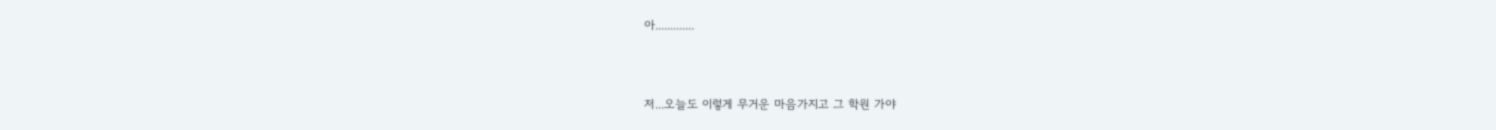아.............



저...오늘도 이렇게 무거운 마음가지고 그 학원 가야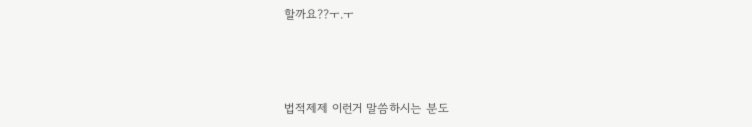할까요??ㅜ.ㅜ



법적제제 이런거 말씀하시는 분도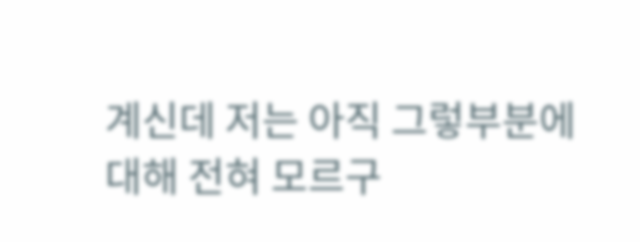계신데 저는 아직 그렇부분에 대해 전혀 모르구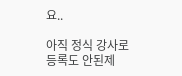요..

아직 정식 강사로 등록도 안된제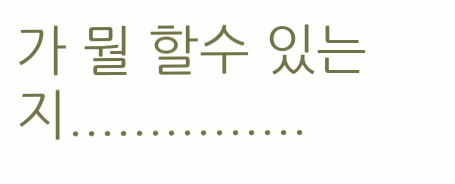가 뭘 할수 있는지...............